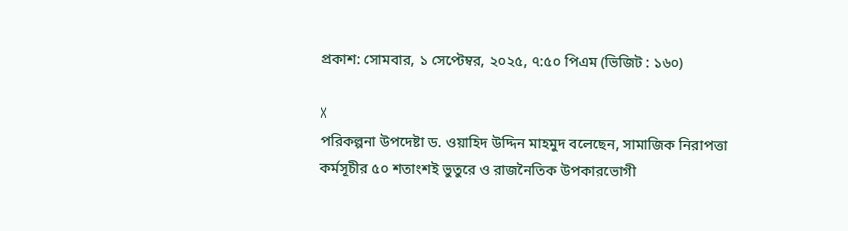প্রকাশ: সোমবার, ১ সেপ্টেম্বর, ২০২৫, ৭:৫০ পিএম (ভিজিট : ১৬০)

X
পরিকল্পনা উপদেষ্টা ড. ওয়াহিদ উদ্দিন মাহমুদ বলেছেন, সামাজিক নিরাপত্তা কর্মসূচীর ৫০ শতাংশই ভুতুরে ও রাজনৈতিক উপকারভোগী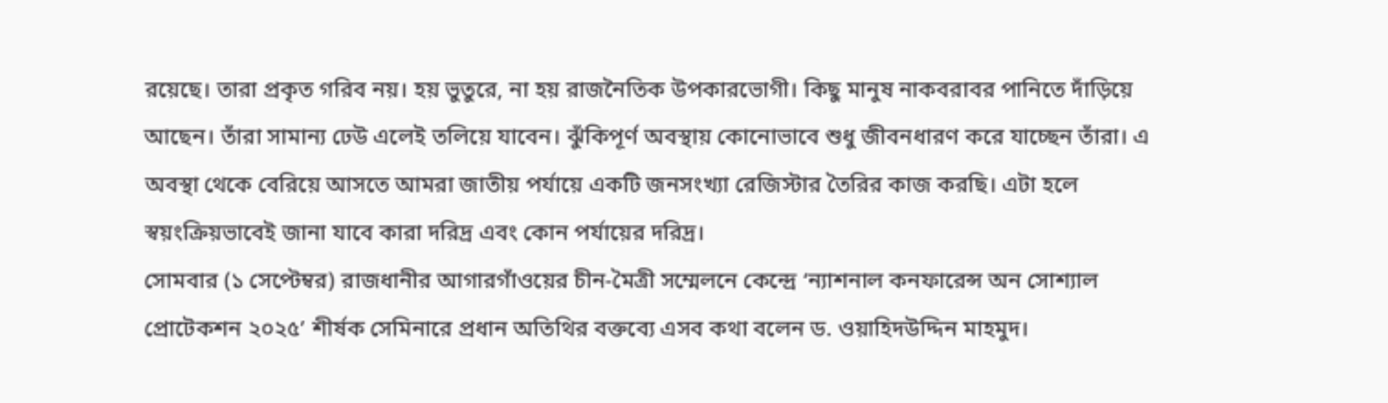রয়েছে। তারা প্রকৃত গরিব নয়। হয় ভুতুরে, না হয় রাজনৈতিক উপকারভোগী। কিছু মানুষ নাকবরাবর পানিতে দাঁড়িয়ে আছেন। তাঁরা সামান্য ঢেউ এলেই তলিয়ে যাবেন। ঝুঁকিপূর্ণ অবস্থায় কোনোভাবে শুধু জীবনধারণ করে যাচ্ছেন তাঁরা। এ অবস্থা থেকে বেরিয়ে আসতে আমরা জাতীয় পর্যায়ে একটি জনসংখ্যা রেজিস্টার তৈরির কাজ করছি। এটা হলে স্বয়ংক্রিয়ভাবেই জানা যাবে কারা দরিদ্র এবং কোন পর্যায়ের দরিদ্র।
সোমবার (১ সেপ্টেম্বর) রাজধানীর আগারগাঁওয়ের চীন-মৈত্রী সম্মেলনে কেন্দ্রে ‘ন্যাশনাল কনফারেন্স অন সোশ্যাল প্রোটেকশন ২০২৫’ শীর্ষক সেমিনারে প্রধান অতিথির বক্তব্যে এসব কথা বলেন ড. ওয়াহিদউদ্দিন মাহমুদ।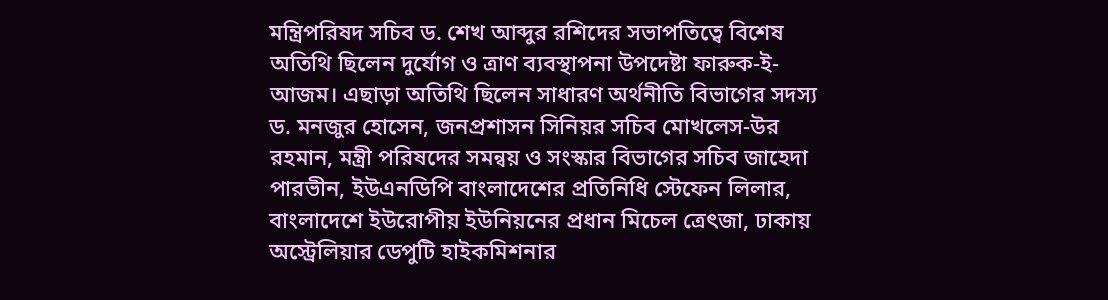মন্ত্রিপরিষদ সচিব ড. শেখ আব্দুর রশিদের সভাপতিত্বে বিশেষ অতিথি ছিলেন দুর্যোগ ও ত্রাণ ব্যবস্থাপনা উপদেষ্টা ফারুক-ই-আজম। এছাড়া অতিথি ছিলেন সাধারণ অর্থনীতি বিভাগের সদস্য ড. মনজুর হোসেন, জনপ্রশাসন সিনিয়র সচিব মোখলেস-উর রহমান, মন্ত্রী পরিষদের সমন্বয় ও সংস্কার বিভাগের সচিব জাহেদা পারভীন, ইউএনডিপি বাংলাদেশের প্রতিনিধি স্টেফেন লিলার, বাংলাদেশে ইউরোপীয় ইউনিয়নের প্রধান মিচেল ত্রেৎজা, ঢাকায় অস্ট্রেলিয়ার ডেপুটি হাইকমিশনার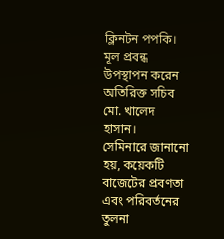ক্লিনটন পপকি। মূল প্রবন্ধ উপস্থাপন করেন অতিরিক্ত সচিব মো. খালেদ হাসান।
সেমিনারে জানানো হয়, কয়েকটি বাজেটের প্রবণতা এবং পরিবর্তনের তুলনা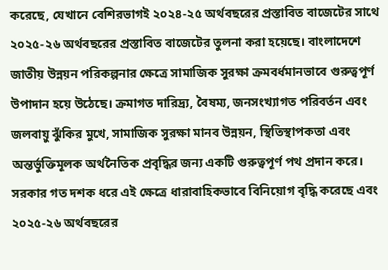করেছে, যেখানে বেশিরভাগই ২০২৪-২৫ অর্থবছরের প্রস্তাবিত বাজেটের সাথে ২০২৫-২৬ অর্থবছরের প্রস্তাবিত বাজেটের তুলনা করা হয়েছে। বাংলাদেশে জাতীয় উন্নয়ন পরিকল্পনার ক্ষেত্রে সামাজিক সুরক্ষা ক্রমবর্ধমানভাবে গুরুত্বপূর্ণ উপাদান হয়ে উঠেছে। ক্রমাগত দারিদ্র্য, বৈষম্য, জনসংখ্যাগত পরিবর্তন এবং জলবায়ু ঝুঁকির মুখে, সামাজিক সুরক্ষা মানব উন্নয়ন, স্থিতিস্থাপকতা এবং অন্তর্ভুক্তিমূলক অর্থনৈতিক প্রবৃদ্ধির জন্য একটি গুরুত্বপূর্ণ পথ প্রদান করে। সরকার গত দশক ধরে এই ক্ষেত্রে ধারাবাহিকভাবে বিনিয়োগ বৃদ্ধি করেছে এবং ২০২৫-২৬ অর্থবছরের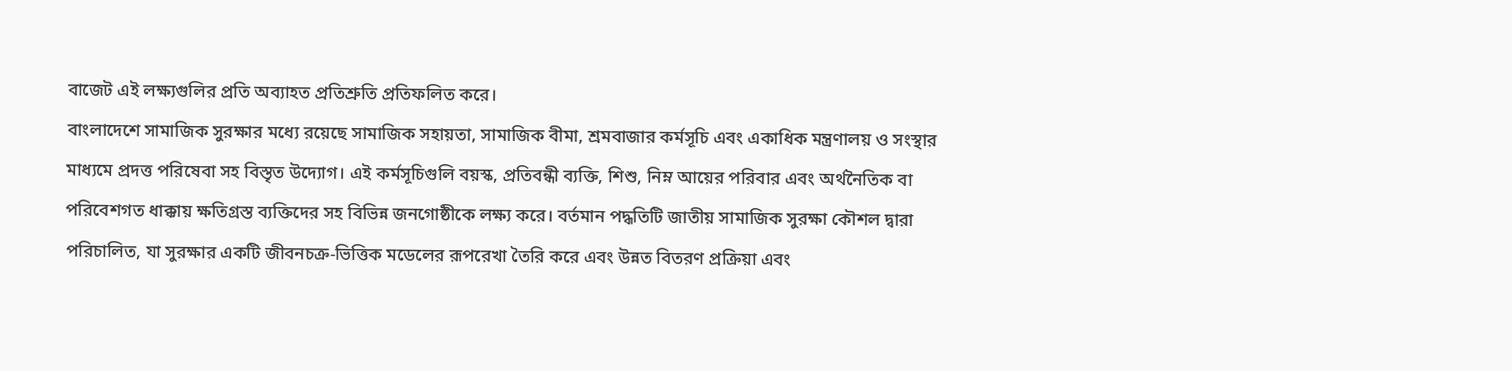বাজেট এই লক্ষ্যগুলির প্রতি অব্যাহত প্রতিশ্রুতি প্রতিফলিত করে।
বাংলাদেশে সামাজিক সুরক্ষার মধ্যে রয়েছে সামাজিক সহায়তা, সামাজিক বীমা, শ্রমবাজার কর্মসূচি এবং একাধিক মন্ত্রণালয় ও সংস্থার মাধ্যমে প্রদত্ত পরিষেবা সহ বিস্তৃত উদ্যোগ। এই কর্মসূচিগুলি বয়স্ক, প্রতিবন্ধী ব্যক্তি, শিশু, নিম্ন আয়ের পরিবার এবং অর্থনৈতিক বা পরিবেশগত ধাক্কায় ক্ষতিগ্রস্ত ব্যক্তিদের সহ বিভিন্ন জনগোষ্ঠীকে লক্ষ্য করে। বর্তমান পদ্ধতিটি জাতীয় সামাজিক সুরক্ষা কৌশল দ্বারা পরিচালিত, যা সুরক্ষার একটি জীবনচক্র-ভিত্তিক মডেলের রূপরেখা তৈরি করে এবং উন্নত বিতরণ প্রক্রিয়া এবং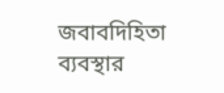জবাবদিহিতা ব্যবস্থার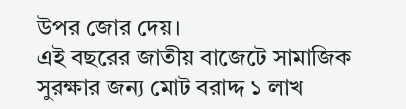উপর জোর দেয়।
এই বছরের জাতীয় বাজেটে সামাজিক সুরক্ষার জন্য মোট বরাদ্দ ১ লাখ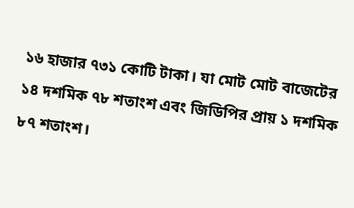১৬ হাজার ৭৩১ কোটি টাকা। যা মোট মোট বাজেটের ১৪ দশমিক ৭৮ শতাংশ এবং জিডিপির প্রায় ১ দশমিক ৮৭ শতাংশ।